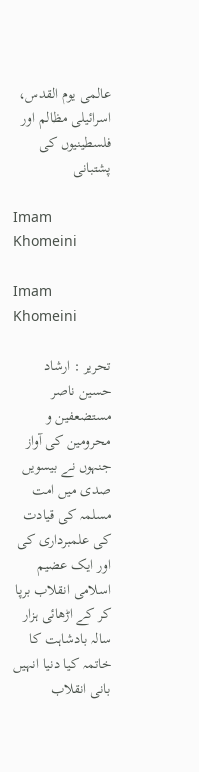عالمی یوم القدس، اسرائیلی مظالم اور فلسطینیوں کی پشتبانی

Imam Khomeini

Imam Khomeini

تحریر : ارشاد حسین ناصر
مستضعفین و محرومین کی آواز جنہوں نے بیسویں صدی میں امت مسلمہ کی قیادت کی علمبرداری کی اور ایک عضیم اسلامی انقلاب برپا کر کے اڑھائی ہزار سالہ بادشاہت کا خاتمہ کیا دنیا انہیں بانی انقلاب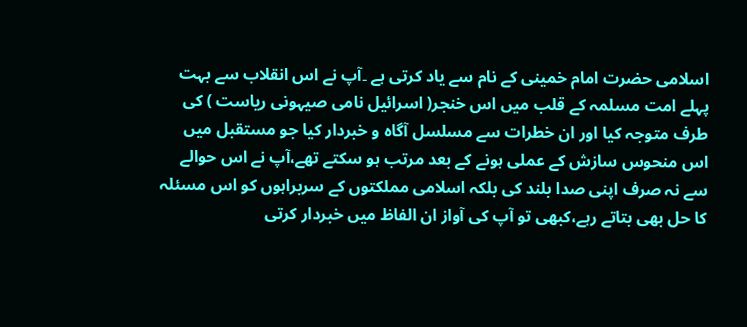اسلامی حضرت امام خمینی کے نام سے یاد کرتی ہے ۔آپ نے اس انقلاب سے بہت پہلے امت مسلمہ کے قلب میں اس خنجر( اسرائیل نامی صیہونی ریاست ) کی طرف متوجہ کیا اور ان خطرات سے مسلسل آگاہ و خبردار کیا جو مستقبل میں اس منحوس سازش کے عملی ہونے کے بعد مرتب ہو سکتے تھے،آپ نے اس حوالے سے نہ صرف اپنی صدا بلند کی بلکہ اسلامی مملکتوں کے سربراہوں کو اس مسئلہ کا حل بھی بتاتے رہے،کبھی تو آپ کی آواز ان الفاظ میں خبردار کرتی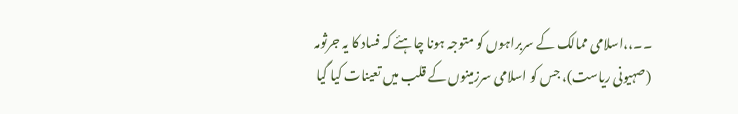۔۔،،اسلامی ممالک کے سربراہوں کو متوجہ ہونا چاہئے کہ فساد کا یہ جرثومہ (صہیونی ریاست)، جس کو اسلامی سرزمینوں کے قلب میں تعینات کیا گیا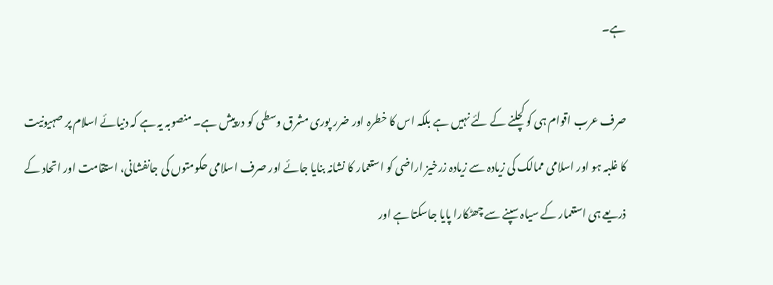ہے۔

صرف عرب اقوام ہی کو کچلنے کے لئے نہیں ہے بلکہ اس کا خطرہ اور ضرر پوری مشرق وسطی کو درپیش ہے۔ منصوبہ یہ ہے کہ دنیائے اسلام پر صہیونیت کا غلبہ ہو اور اسلامی ممالک کی زیادہ سے زیادہ زرخیز اراضی کو استعمار کا نشانہ بنایا جائے اور صرف اسلامی حکومتوں کی جانفشانی، استقامت اور اتحاد کے ذریعے ہی استعمار کے سیاہ سپنے سے چھٹکارا پایا جاسکتا ہے اور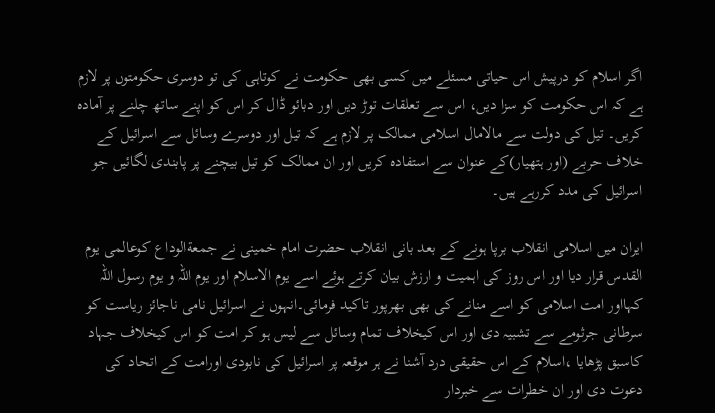اگر اسلام کو درپیش اس حیاتی مسئلے میں کسی بھی حکومت نے کوتاہی کی تو دوسری حکومتوں پر لازم ہے کہ اس حکومت کو سزا دیں، اس سے تعلقات توڑ دیں اور دبائو ڈال کر اس کو اپنے ساتھ چلنے پر آمادہ کریں۔ تیل کی دولت سے مالامال اسلامی ممالک پر لازم ہے کہ تیل اور دوسرے وسائل سے اسرائیل کے خلاف حربے (اور ہتھیار)کے عنوان سے استفادہ کریں اور ان ممالک کو تیل بیچنے پر پابندی لگائیں جو اسرائیل کی مدد کررہے ہیں۔

ایران میں اسلامی انقلاب برپا ہونے کے بعد بانی انقلاب حضرت امام خمینی نے جمعةالوداع کوعالمی یوم القدس قرار دیا اور اس روز کی اہمیت و ارزش بیان کرتے ہوئے اسے یوم الاسلام اور یوم اللہ و یوم رسول اللہ کہااور امت اسلامی کو اسے منانے کی بھی بھرپور تاکید فرمائی۔انہوں نے اسرائیل نامی ناجائز ریاست کو سرطانی جرثومے سے تشبیہ دی اور اس کیخلاف تمام وسائل سے لیس ہو کر امت کو اس کیخلاف جہاد کاسبق پڑھایا ،اسلام کے اس حقیقی درد آشنا نے ہر موقعہ پر اسرائیل کی نابودی اورامت کے اتحاد کی دعوت دی اور ان خطرات سے خبردار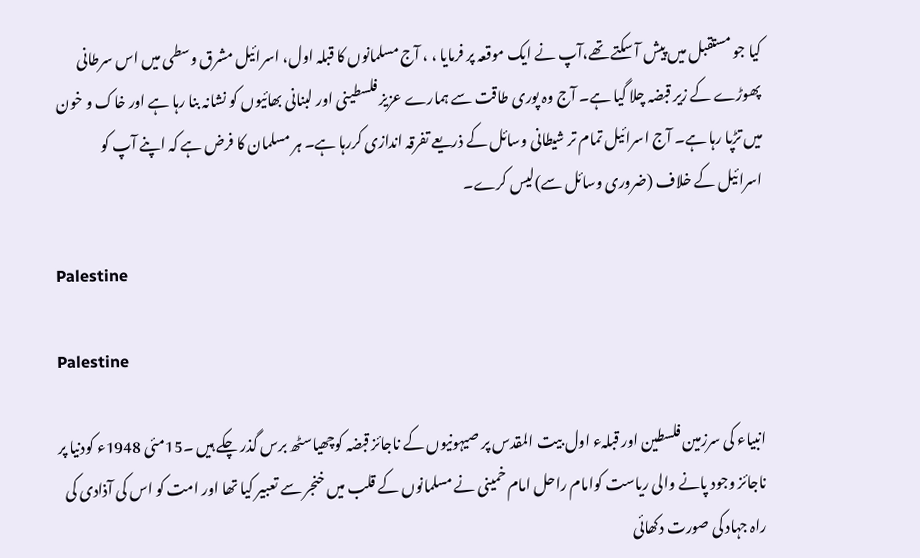کیا جو مستقبل میں پیش آ سکتے تھے،آپ نے ایک موقعہ پر فرمایا ، ، آج مسلمانوں کا قبلہ اول، اسرائیل مشرق وسطی میں اس سرطانی پھوڑے کے زیر قبضہ چلا گیا ہے۔ آج وہ پوری طاقت سے ہمارے عزیز فلسطینی اور لبنانی بھائیوں کو نشانہ بنا رہا ہے اور خاک و خون میں تڑپا رہا ہے۔ آج اسرائیل تمام تر شیطانی وسائل کے ذریعے تفرقہ اندازی کررہا ہے۔ ہر مسلمان کا فرض ہے کہ اپنے آپ کو اسرائیل کے خلاف (ضروری وسائل سے)لیس کرے۔

Palestine

Palestine

انبیاء کی سرزمین فلسطین اور قبلہء اول بیت المقدس پر صیہونیوں کے ناجائز قبضہ کوچھیاسٹھ برس گذر چکے ہیں ۔15مئی 1948ء کودنیا پر ناجائز وجود پانے والی ریاست کوامام راحل امام خمینی نے مسلمانوں کے قلب میں خنجر سے تعبیر کیا تھا اور امت کو اس کی آذادی کی راہ جہاد کی صورت دکھائی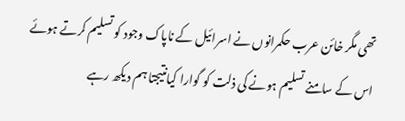تھی مگر خائن عرب حکمرانوں نے اسرائیل کے ناپاک وجود کو تسلیم کرتے ہوئے اس کے سامنے تسلیم ہونے کی ذلت کو گوارا کیانتیجتا ہم دیکھ رہے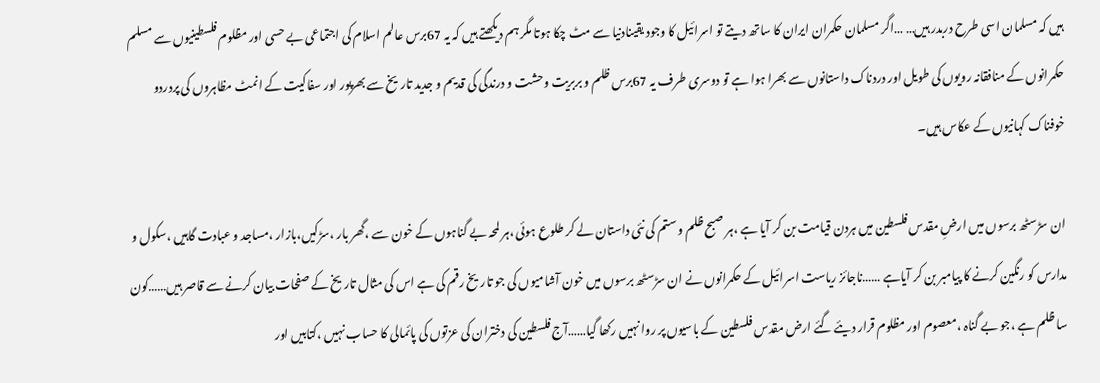ہیں کہ مسلمان اسی طرح دربدر ہیں… …اگر مسلمان حکمران ایران کا ساتھ دیتے تو اسرائیل کا وجود یقینادنیا سے مٹ چکا ہوتا مگر ہم دیکھتے ہیں کہ یہ 67برس عالم اسلام کی اجتماعی بے حسی اور مظلوم فلسطینیوں سے مسلم حکمرانوں کے منافقانہ رویوں کی طویل اور دردناک داستانوں سے بھرا ہوا ہے تو دوسری طرف یہ 67برس ظلم و بربریت وحشت و درندگی کی قدیم و جدید تاریخ سے بھرپور اور سفاکیت کے انمٹ مظاہروں کی پردردو خوفناک کہانیوں کے عکاس ہیں۔

ان سڑسٹھ برسوں میں ارضِ مقدس فلسطین میں ہردن قیامت بن کر آیا ہے ،ہر صبح ظلم و ستم کی نئی داستان لے کر طلوع ہوئی ،ہر لمحہ بے گناہوں کے خون سے ،گھر بار ،سڑکیں،بازار ،مساجد و عبادت گاہیں ،سکول و مدارس کو رنگین کرنے کا پیامبر بن کر آیاہے ……ناجائز ریاست اسرائیل کے حکمرانوں نے ان سڑسٹھ برسوں میں خون آشامیوں کی جو تاریخ رقم کی ہے اس کی مثال تاریخ کے صفحات بیان کرنے سے قاصر ہیں……کون سا ظلم ہے ،جو بے گناہ ،معصوم اور مظلوم قرار دیئے گئے ارض مقدس فلسطین کے باسیوں پر روا نہیں رکھا گیا……آج فلسطین کی دختران کی عزتوں کی پائمالی کا حساب نہیں ،کتابیں اور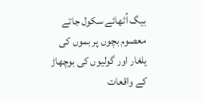بیگ اُٹھائے سکول جاتے معصوم بچوں پر بموں کی یلغار اور گولیوں کی بوچھاڑ کے واقعات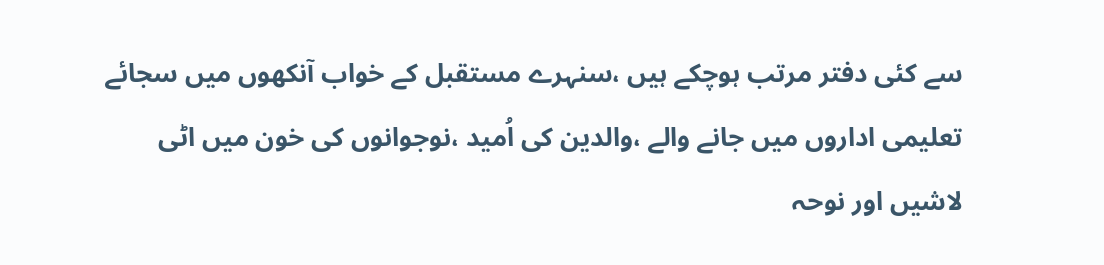سے کئی دفتر مرتب ہوچکے ہیں ،سنہرے مستقبل کے خواب آنکھوں میں سجائے تعلیمی اداروں میں جانے والے ،والدین کی اُمید ،نوجوانوں کی خون میں اٹی لاشیں اور نوحہ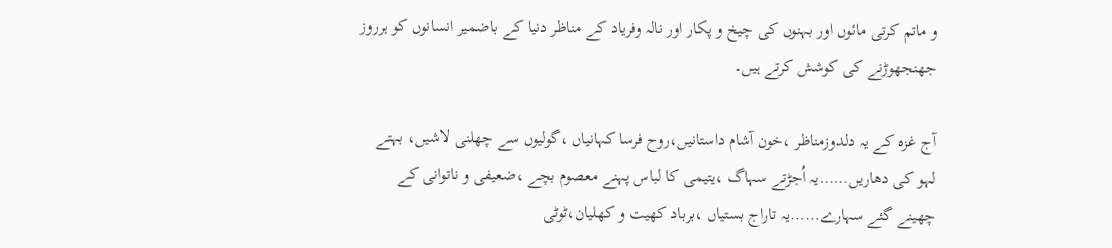و ماتم کرتی مائوں اور بہنوں کی چیخ و پکار اور نالہ وفریاد کے مناظر دنیا کے باضمیر انسانوں کو ہرروز جھنجھوڑنے کی کوشش کرتے ہیں۔

آج غزہ کے یہ دلدوزمناظر ،خون آشام داستانیں،روح فرسا کہانیاں ،گولیوں سے چھلنی لاشیں، بہتے لہو کی دھاریں……یہ اُجڑتے سہاگ ،یتیمی کا لباس پہنے معصوم بچے ،ضعیفی و ناتوانی کے چھینے گئے سہارے……یہ تاراج بستیاں ،برباد کھیت و کھلیان،ٹوٹی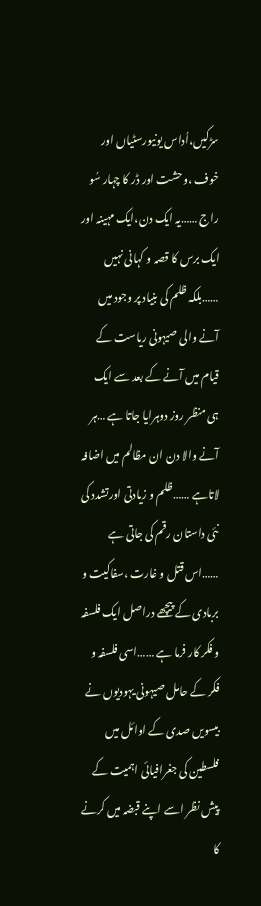سڑکیں،اُداس یونیورسٹیاں اور خوف ،وحشت اور ڈر کا چہار سُو راج ……یہ ایک دن،ایک مہینہ اور ایک برس کا قصہ و کہانی نہیں ……بلکہ ظلم کی بنیاد پر وجود میں آنے والی صیہونی ریاست کے قیام میں آنے کے بعد سے ایک ہی منظر روز دوہرایا جاتا ہے …ہر آنے والا دن ان مظالم میں اضافہ لاتاہے ……ظلم و زیادتی اورتشدد کی نئی داستان رقم کی جاتی ہے ……اس قتل و غارت ،سفاکیت و بربادی کے پیچھے دراصل ایک فلسفہ و فکر کار فرما ہے ……اسی فلسفہ و فکر کے حامل صیہونی یہودیوں نے بیسویں صدی کے اوائل میں فلسطین کی جغرافیائی اہمیت کے پیش نظر اسے اپنے قبضہ میں کرنے کا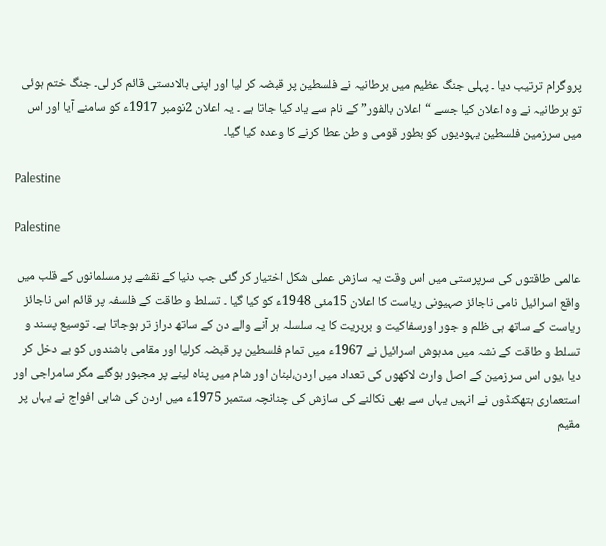پروگرام ترتیب دیا ۔ پہلی جنگ عظیم میں برطانیہ نے فلسطین پر قبضہ کر لیا اور اپنی بالادستی قائم کر لی۔ جنگ ختم ہوئی تو برطانیہ نے وہ اعلان کیا جسے “اعلان بالفور”کے نام سے یاد کیا جاتا ہے ۔ یہ اعلان 2نومبر 1917ء کو سامنے آیا اور اس میں سرزمین فلسطین یہودیوں کو بطور قومی و طن عطا کرنے کا وعدہ کیا گیا۔

Palestine

Palestine

عالمی طاقتوں کی سرپرستی میں اس وقت یہ سازش عملی شکل اختیار کر گئی جب دنیا کے نقشے پر مسلمانوں کے قلب میں واقع اسرائیل نامی ناجائز صہیونی ریاست کا اعلان 15مئی 1948ء کو کیا گیا ۔ تسلط و طاقت کے فلسفہ پر قائم اس ناجائز ریاست کے ساتھ ہی ظلم و جور اورسفاکیت و بربریت کا یہ سلسلہ ہر آنے والے دن کے ساتھ دراز تر ہوجاتا ہے۔ توسیع پسند و تسلط و طاقت کے نشہ میں مدہوش اسرائیل نے 1967ء میں تمام فلسطین پر قبضہ کرلیا اور مقامی باشندوں کو بے دخل کر دیا ،یوں اس سرزمین کے اصل وارث لاکھوں کی تعداد میں اردن،لبنان اور شام میں پناہ لینے پر مجبور ہوگئے مگر سامراجی اور استعماری ہتھکنڈوں نے انہیں یہاں سے بھی نکالنے کی سازش کی چنانچہ ستمبر 1975ء میں اردن کی شاہی افواج نے یہاں پر مقیم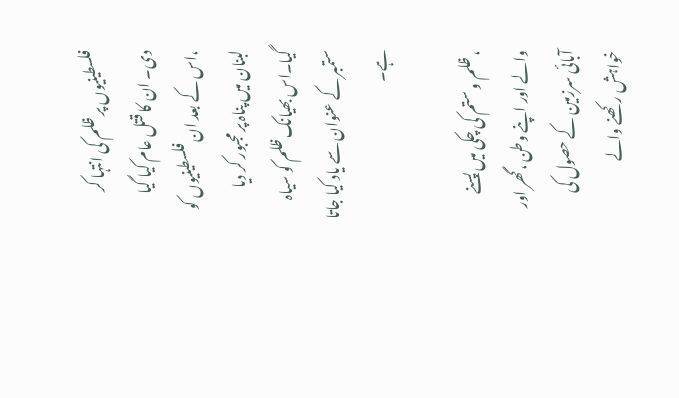فلسطینیوں پر ظلم کی انتہا کر دی۔ ان کا قتل عام کیا گیا ،اس کے بعد ان فلسطینیوں کو لبنان میں پناہ پر مجبور کر دیا گیا۔اس بھیانک ظلم کو سیاہ ستمبر کے عنوان سے یاد کیا جاتا ہے۔

، ظلم و ستم کی چکی میں پسنے والے اور اپنے وطن ،گھر اور آبائی سرزمین کے حصول کی خواہش رکھنے والے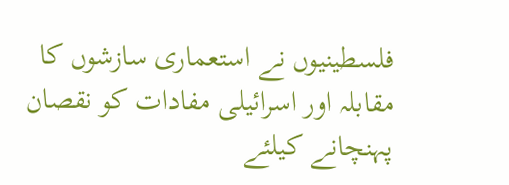فلسطینیوں نے استعماری سازشوں کا مقابلہ اور اسرائیلی مفادات کو نقصان پہنچانے کیلئے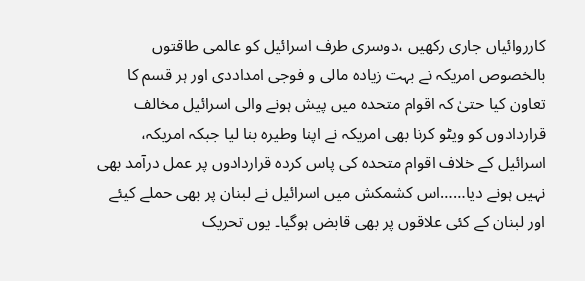کارروائیاں جاری رکھیں ،دوسری طرف اسرائیل کو عالمی طاقتوں بالخصوص امریکہ نے بہت زیادہ مالی و فوجی امداددی اور ہر قسم کا تعاون کیا حتیٰ کہ اقوام متحدہ میں پیش ہونے والی اسرائیل مخالف قراردادوں کو ویٹو کرنا بھی امریکہ نے اپنا وطیرہ بنا لیا جبکہ امریکہ، اسرائیل کے خلاف اقوام متحدہ کی پاس کردہ قراردادوں پر عمل درآمد بھی نہیں ہونے دیا……اس کشمکش میں اسرائیل نے لبنان پر بھی حملے کیئے اور لبنان کے کئی علاقوں پر بھی قابض ہوگیا۔ یوں تحریک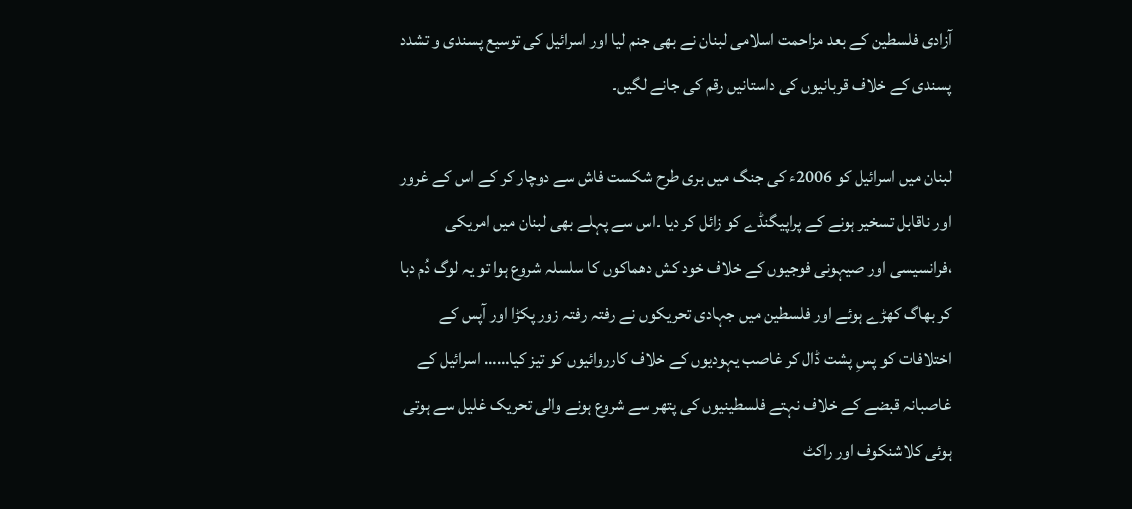آزادی فلسطین کے بعد مزاحمت اسلامی لبنان نے بھی جنم لیا اور اسرائیل کی توسیع پسندی و تشدد پسندی کے خلاف قربانیوں کی داستانیں رقم کی جانے لگیں۔

لبنان میں اسرائیل کو 2006ء کی جنگ میں بری طرح شکست فاش سے دوچار کر کے اس کے غرور اور ناقابل تسخیر ہونے کے پراپیگنڈے کو زائل کر دیا ۔اس سے پہلے بھی لبنان میں امریکی ،فرانسیسی اور صیہونی فوجیوں کے خلاف خود کش دھماکوں کا سلسلہ شروع ہوا تو یہ لوگ دُم دبا کر بھاگ کھڑے ہوئے اور فلسطین میں جہادی تحریکوں نے رفتہ رفتہ زور پکڑا اور آپس کے اختلافات کو پسِ پشت ڈال کر غاصب یہودیوں کے خلاف کارروائیوں کو تیز کیا…… اسرائیل کے غاصبانہ قبضے کے خلاف نہتے فلسطینیوں کی پتھر سے شروع ہونے والی تحریک غلیل سے ہوتی ہوئی کلاشنکوف اور راکٹ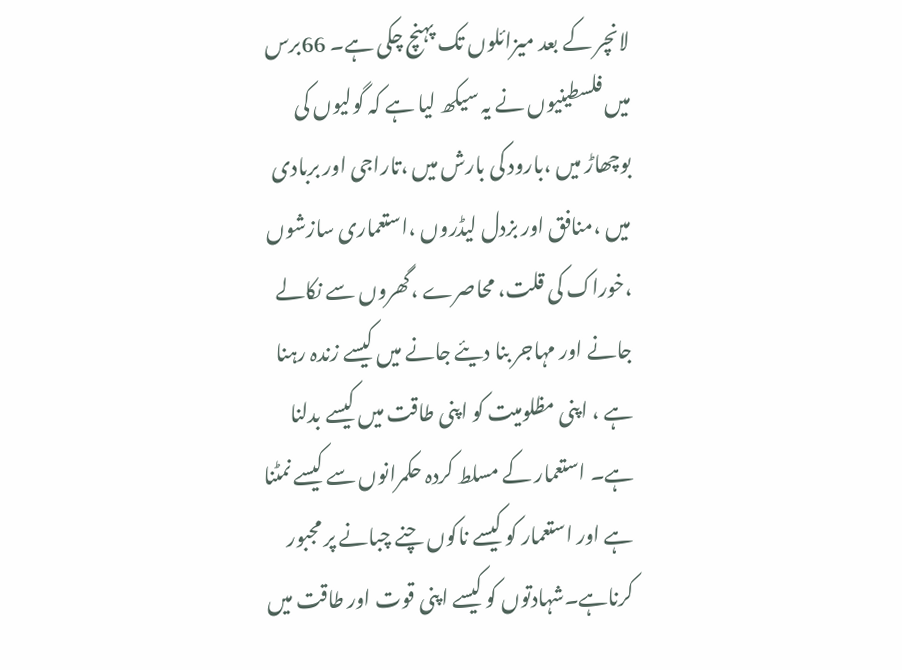لانچر کے بعد میزائلوں تک پہنچ چکی ہے۔ 66برس میں فلسطینیوں نے یہ سیکھ لیا ہے کہ گولیوں کی بوچھاڑ میں ،بارود کی بارش میں ،تاراجی اور بربادی میں ،منافق اور بزدل لیڈروں ،استعماری سازشوں ،خوراک کی قلت، محاصرے ،گھروں سے نکالے جانے اور مہاجر بنا دیئے جانے میں کیسے زندہ رہنا ہے ، اپنی مظلومیت کو اپنی طاقت میں کیسے بدلنا ہے۔ استعمار کے مسلط کردہ حکمرانوں سے کیسے نمٹنا ہے اور استعمار کو کیسے ناکوں چنے چبانے پر مجبور کرناہے۔شہادتوں کو کیسے اپنی قوت اور طاقت میں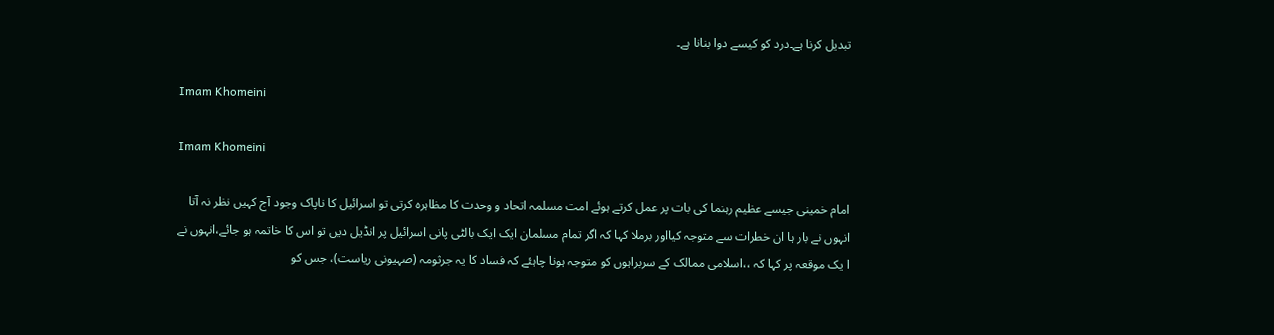تبدیل کرنا ہے۔درد کو کیسے دوا بنانا ہے۔

Imam Khomeini

Imam Khomeini

امام خمینی جیسے عظیم رہنما کی بات پر عمل کرتے ہوئے امت مسلمہ اتحاد و وحدت کا مظاہرہ کرتی تو اسرائیل کا ناپاک وجود آج کہیں نظر نہ آتا انہوں نے بار ہا ان خطرات سے متوجہ کیااور برملا کہا کہ اگر تمام مسلمان ایک ایک بالٹی پانی اسرائیل پر انڈیل دیں تو اس کا خاتمہ ہو جائے،انہوں نے ا یک موقعہ پر کہا کہ ،،اسلامی ممالک کے سربراہوں کو متوجہ ہونا چاہئے کہ فساد کا یہ جرثومہ (صہیونی ریاست)، جس کو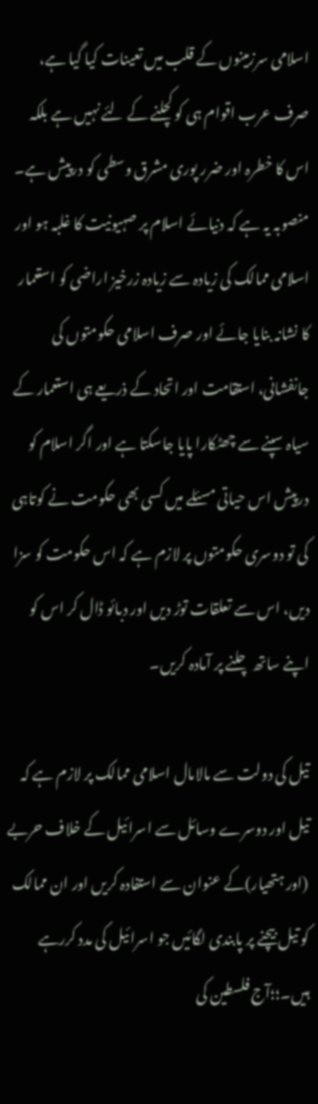اسلامی سرزمینوں کے قلب میں تعینات کیا گیا ہے، صرف عرب اقوام ہی کو کچلنے کے لئے نہیں ہے بلکہ اس کا خطرہ اور ضرر پوری مشرق وسطی کو درپیش ہے۔ منصوبہ یہ ہے کہ دنیائے اسلام پر صہیونیت کا غلبہ ہو اور اسلامی ممالک کی زیادہ سے زیادہ زرخیز اراضی کو استعمار کا نشانہ بنایا جائے اور صرف اسلامی حکومتوں کی جانفشانی، استقامت اور اتحاد کے ذریعے ہی استعمار کے سیاہ سپنے سے چھٹکارا پایا جاسکتا ہے اور اگر اسلام کو درپیش اس حیاتی مسئلے میں کسی بھی حکومت نے کوتاہی کی تو دوسری حکومتوں پر لازم ہے کہ اس حکومت کو سزا دیں، اس سے تعلقات توڑ دیں اور دبائو ڈال کر اس کو اپنے ساتھ چلنے پر آمادہ کریں۔

تیل کی دولت سے مالامال اسلامی ممالک پر لازم ہے کہ تیل اور دوسرے وسائل سے اسرائیل کے خلاف حربے (اور ہتھیار)کے عنوان سے استفادہ کریں اور ان ممالک کو تیل بیچنے پر پابندی لگائیں جو اسرائیل کی مدد کررہے ہیں۔؛؛آج فلسطین کی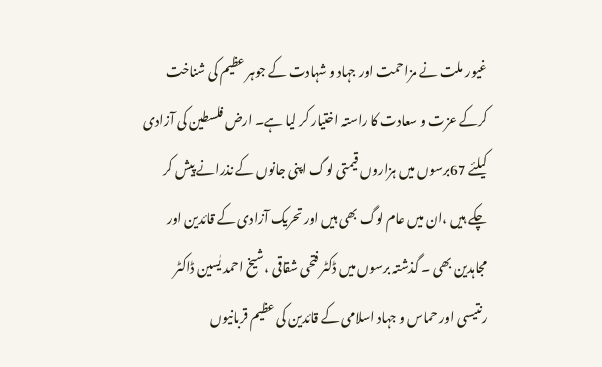غیور ملت نے مزاحمت اور جہاد و شہادت کے جوہر عظیم کی شناخت کرکے عزت و سعادت کا راستہ اختیار کر لیا ہے۔ ارض فلسطین کی آزادی کیلئے 67برسوں میں ہزاروں قیمتی لوگ اپنی جانوں کے نذرانے پیش کر چکے ہیں ،ان میں عام لوگ بھی ہیں اور تحریک آزادی کے قائدین اور مجاہدین بھی ۔ گذشتہ برسوں میں ڈکٹر فتحی شقاقی ،شیخ احمد یٰسین ڈاکٹر رنتیسی اور حماس و جہاد اسلامی کے قائدین کی عظیم قربانیوں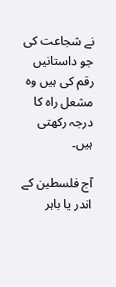نے شجاعت کی جو داستانیں رقم کی ہیں وہ مشعل راہ کا درجہ رکھتی ہیں۔

آج فلسطین کے اندر یا باہر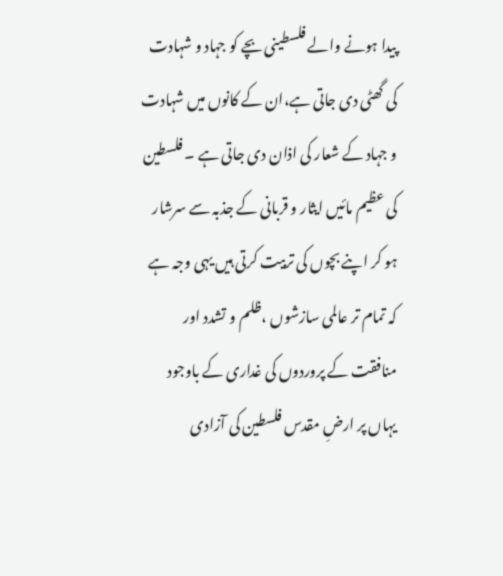پیدا ہونے والے فلسطینی بچے کو جہاد و شہادت کی گھٹی دی جاتی ہے،ان کے کانوں میں شہادت و جہاد کے شعار کی اذان دی جاتی ہے ۔ فلسطین کی عظیم مائیں ایثار و قربانی کے جذبہ سے سرشار ہو کر اپنے بچوں کی تربیت کرتی ہیں یہی وجہ ہے کہ تمام تر عالمی سازشوں ،ظلم و تشدد اور منافقت کے پروردوں کی غداری کے باوجود یہاں پر ارضِ مقدس فلسطین کی آزادی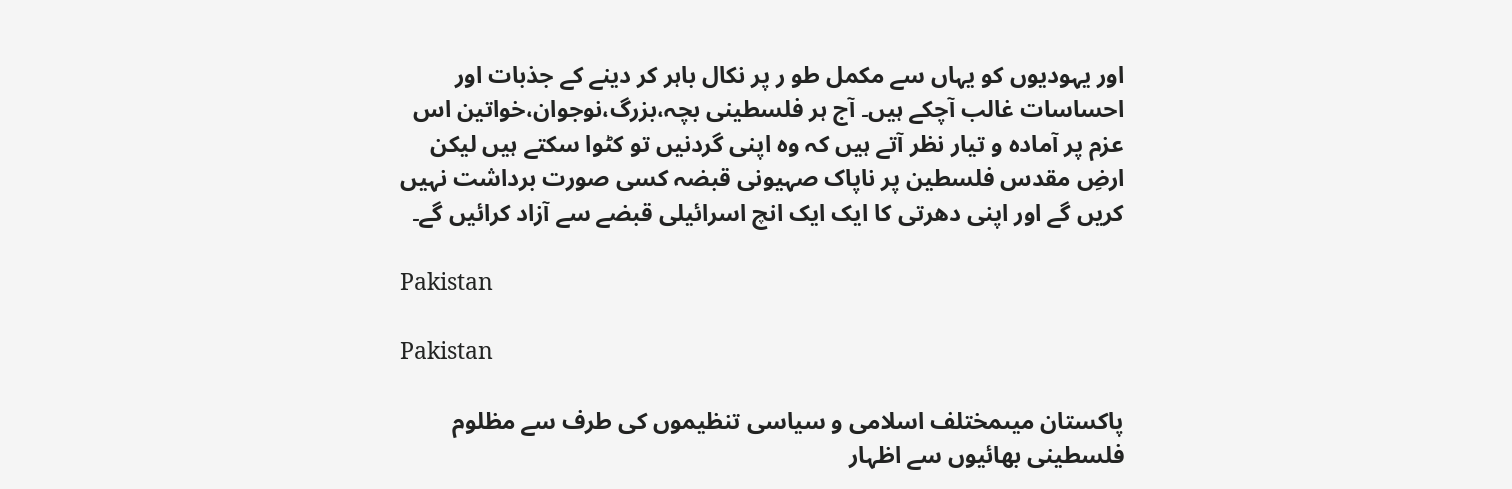اور یہودیوں کو یہاں سے مکمل طو ر پر نکال باہر کر دینے کے جذبات اور احساسات غالب آچکے ہیں۔ آج ہر فلسطینی بچہ،بزرگ،نوجوان،خواتین اس عزم پر آمادہ و تیار نظر آتے ہیں کہ وہ اپنی گردنیں تو کٹوا سکتے ہیں لیکن ارضِ مقدس فلسطین پر ناپاک صہیونی قبضہ کسی صورت برداشت نہیں کریں گے اور اپنی دھرتی کا ایک ایک انچ اسرائیلی قبضے سے آزاد کرائیں گے۔

Pakistan

Pakistan

پاکستان میںمختلف اسلامی و سیاسی تنظیموں کی طرف سے مظلوم فلسطینی بھائیوں سے اظہار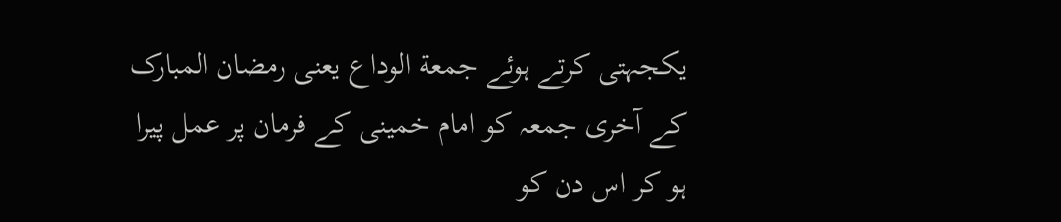یکجہتی کرتے ہوئے جمعة الوداع یعنی رمضان المبارک کے آخری جمعہ کو امام خمینی کے فرمان پر عمل پیرا ہو کر اس دن کو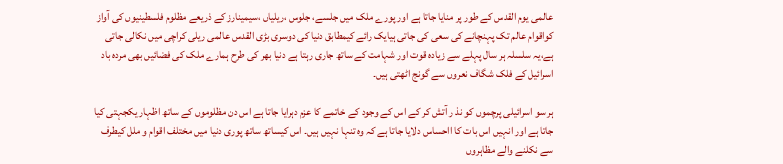عالمی یوم القدس کے طور پر منایا جاتا ہے اور پورے ملک میں جلسے، جلوس ،ریلیاں ،سیمینارز کے ذریعے مظلوم فلسطینیوں کی آواز کواقوام عالم تک پہنچانے کی سعی کی جاتی ہیایک رائے کیمطابق دنیا کی دوسری بڑی القدس عالمی ریلی کراچی میں نکالی جاتی ہے،یہ سلسلہ ہر سال پہلے سے زیادہ قوت اور شہامت کے ساتھ جاری رہتا ہے دنیا بھر کی طرح ہمارے ملک کی فضائیں بھی مردہ باد اسرائیل کے فلک شگاف نعروں سے گونج اٹھتی ہیں۔

ہر سو اسرائیلی پرچموں کو نذ ر آتش کر کے اس کے وجود کے خاتمے کا عزم دہرایا جاتا ہے اس دن مظلوموں کے ساتھ اظہار یکجہتی کیا جاتا ہے اور انہیں اس بات کا ااحساس دلایا جاتا ہے کہ وہ تنہا نہیں ہیں۔ اس کیساتھ ساتھ پوری دنیا میں مختلف اقوام و ملل کیطرف سے نکلنے والے مظاہروں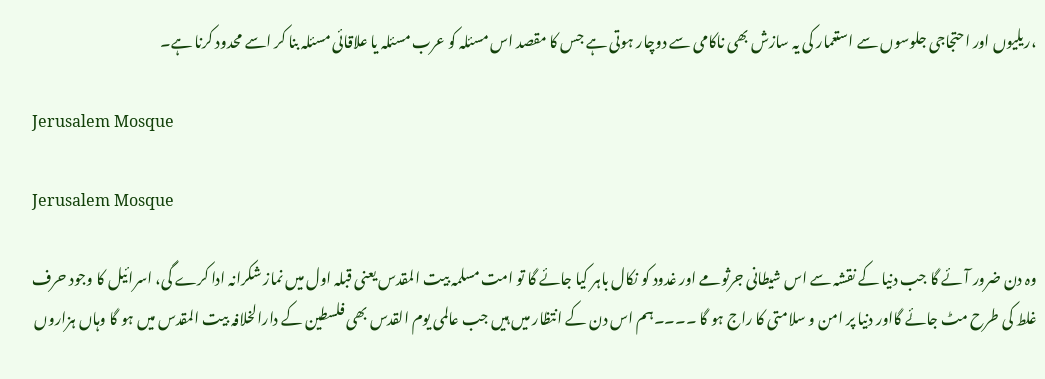،ریلیوں اور احتجاجی جلوسوں سے استعمار کی یہ سازش بھی ناکامی سے دوچار ہوتی ہے جس کا مقصد اس مسئلہ کو عرب مسئلہ یا علاقائی مسئلہ بنا کر اسے محدود کرنا ہے۔

Jerusalem Mosque

Jerusalem Mosque

وہ دن ضرور آئے گا جب دنیا کے نقشہ سے اس شیطانی جرثومے اور غدود کو نکال باہر کیا جائے گا تو امت مسلمہ بیت المقدس یعنی قبلہ اول میں نماز شکرانہ ادا کرے گی، اسرائیل کا وجود حرف غلط کی طرح مٹ جائے گااور دنیا پر امن و سلامتی کا راج ہو گا ۔۔۔۔ہم اس دن کے انتظار میں ہیں جب عالمی یوم القدس بھی فلسطین کے دارالخلافہ بیت المقدس میں ہو گا وہاں ہزاروں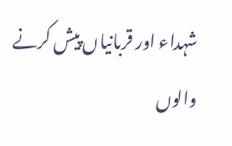شہداء اور قربانیاں پیش کرنے والوں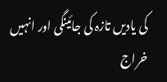کی یادیں تازہ کی جائینگی اور انہیں خراج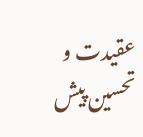عقیدت و تحسین پیش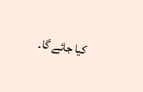کیا جائے گا۔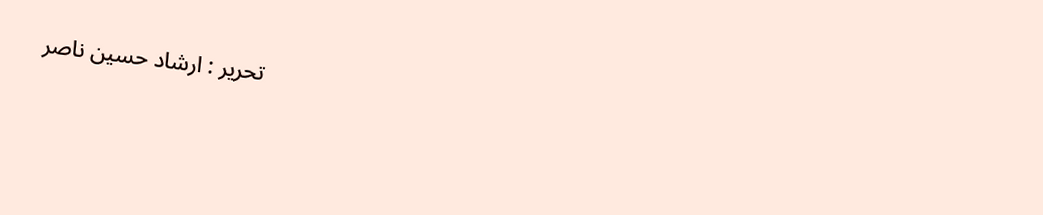تحریر : ارشاد حسین ناصر